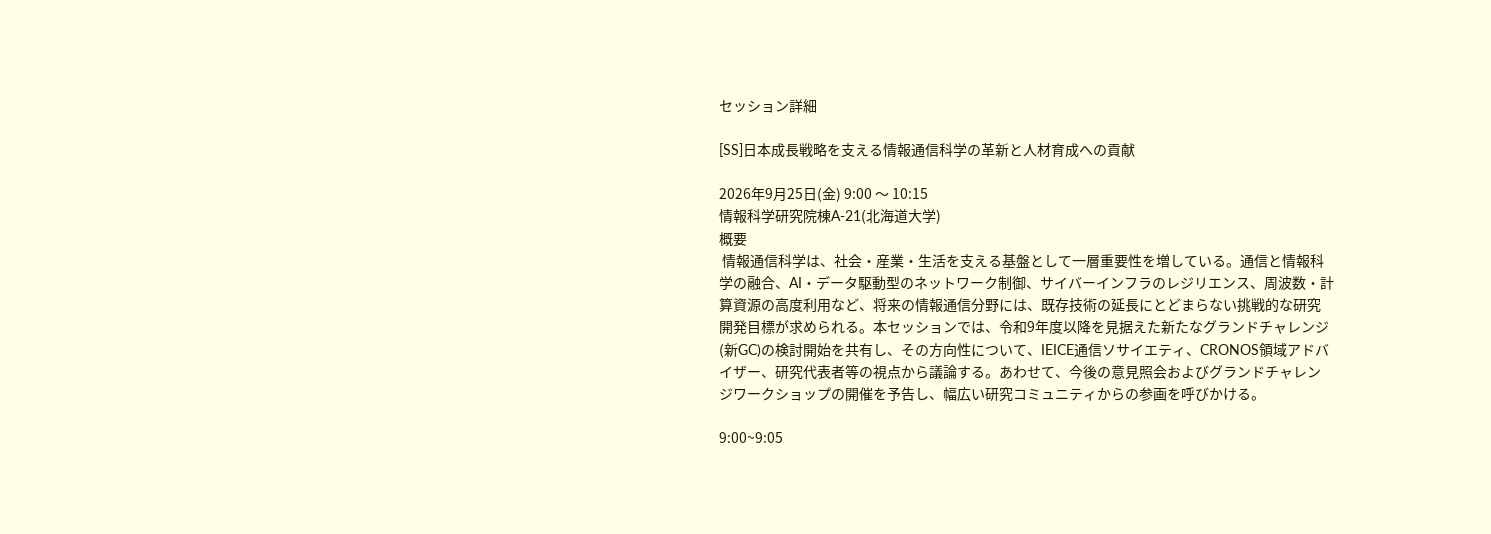セッション詳細

[SS]日本成長戦略を支える情報通信科学の革新と人材育成への貢献

2026年9月25日(金) 9:00 〜 10:15
情報科学研究院棟A-21(北海道大学)
概要
 情報通信科学は、社会・産業・生活を支える基盤として一層重要性を増している。通信と情報科学の融合、AI・データ駆動型のネットワーク制御、サイバーインフラのレジリエンス、周波数・計算資源の高度利用など、将来の情報通信分野には、既存技術の延長にとどまらない挑戦的な研究開発目標が求められる。本セッションでは、令和9年度以降を見据えた新たなグランドチャレンジ(新GC)の検討開始を共有し、その方向性について、IEICE通信ソサイエティ、CRONOS領域アドバイザー、研究代表者等の視点から議論する。あわせて、今後の意見照会およびグランドチャレンジワークショップの開催を予告し、幅広い研究コミュニティからの参画を呼びかける。

9:00~9:05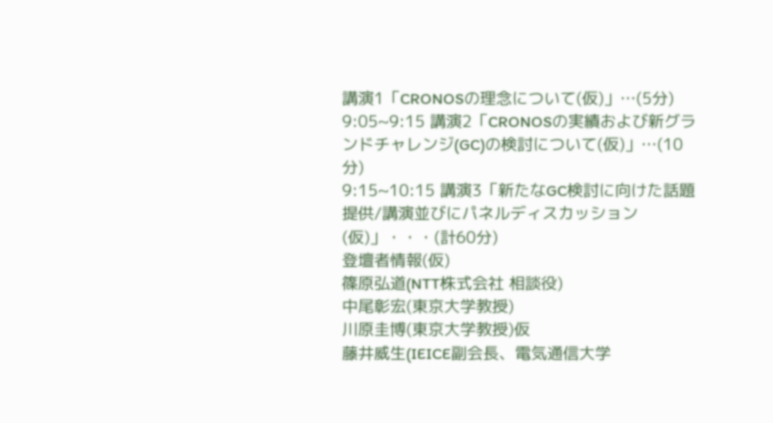講演1「CRONOSの理念について(仮)」…(5分)
9:05~9:15 講演2「CRONOSの実績および新グランドチャレンジ(GC)の検討について(仮)」…(10分)
9:15~10:15 講演3「新たなGC検討に向けた話題提供/講演並びにパネルディスカッション(仮)」・・・(計60分)
登壇者情報(仮)
篠原弘道(NTT株式会社 相談役)
中尾彰宏(東京大学教授)
川原圭博(東京大学教授)仮
藤井威生(IEICE副会長、電気通信大学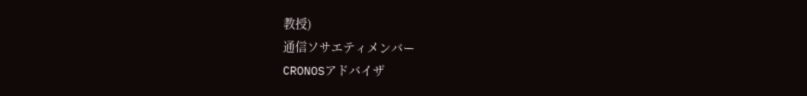教授)
通信ソサエティメンバー
CRONOSアドバイザ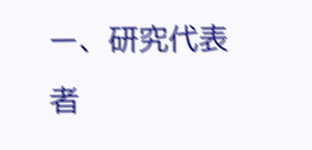ー、研究代表者